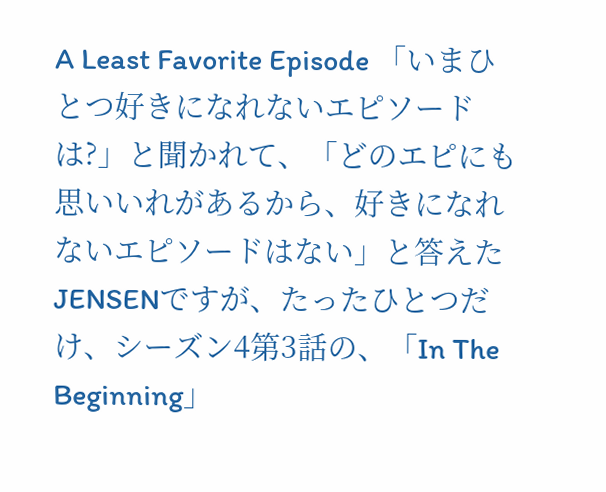A Least Favorite Episode 「いまひとつ好きになれないエピソードは?」と聞かれて、「どのエピにも思いいれがあるから、好きになれないエピソードはない」と答えたJENSENですが、たったひとつだけ、シーズン4第3話の、「In The Beginning」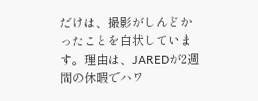だけは、撮影がしんどかったことを白状しています。理由は、JAREDが2週間の休暇でハワ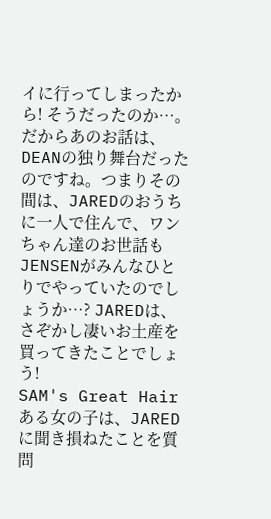イに行ってしまったから! そうだったのか…。 だからあのお話は、DEANの独り舞台だったのですね。つまりその間は、JAREDのおうちに一人で住んで、ワンちゃん達のお世話もJENSENがみんなひとりでやっていたのでしょうか…? JAREDは、さぞかし凄いお土産を買ってきたことでしょう!
SAM's Great Hair ある女の子は、JAREDに聞き損ねたことを質問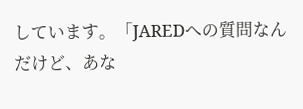しています。「JAREDへの質問なんだけど、あな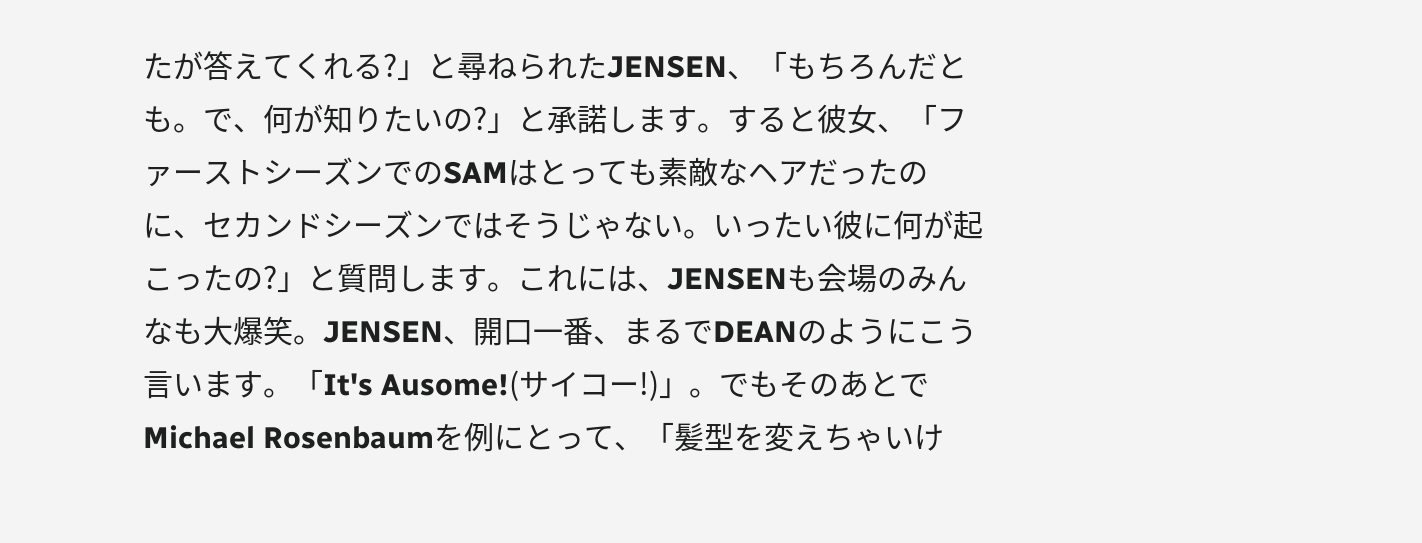たが答えてくれる?」と尋ねられたJENSEN、「もちろんだとも。で、何が知りたいの?」と承諾します。すると彼女、「ファーストシーズンでのSAMはとっても素敵なヘアだったのに、セカンドシーズンではそうじゃない。いったい彼に何が起こったの?」と質問します。これには、JENSENも会場のみんなも大爆笑。JENSEN、開口一番、まるでDEANのようにこう言います。「It's Ausome!(サイコー!)」。でもそのあとでMichael Rosenbaumを例にとって、「髪型を変えちゃいけ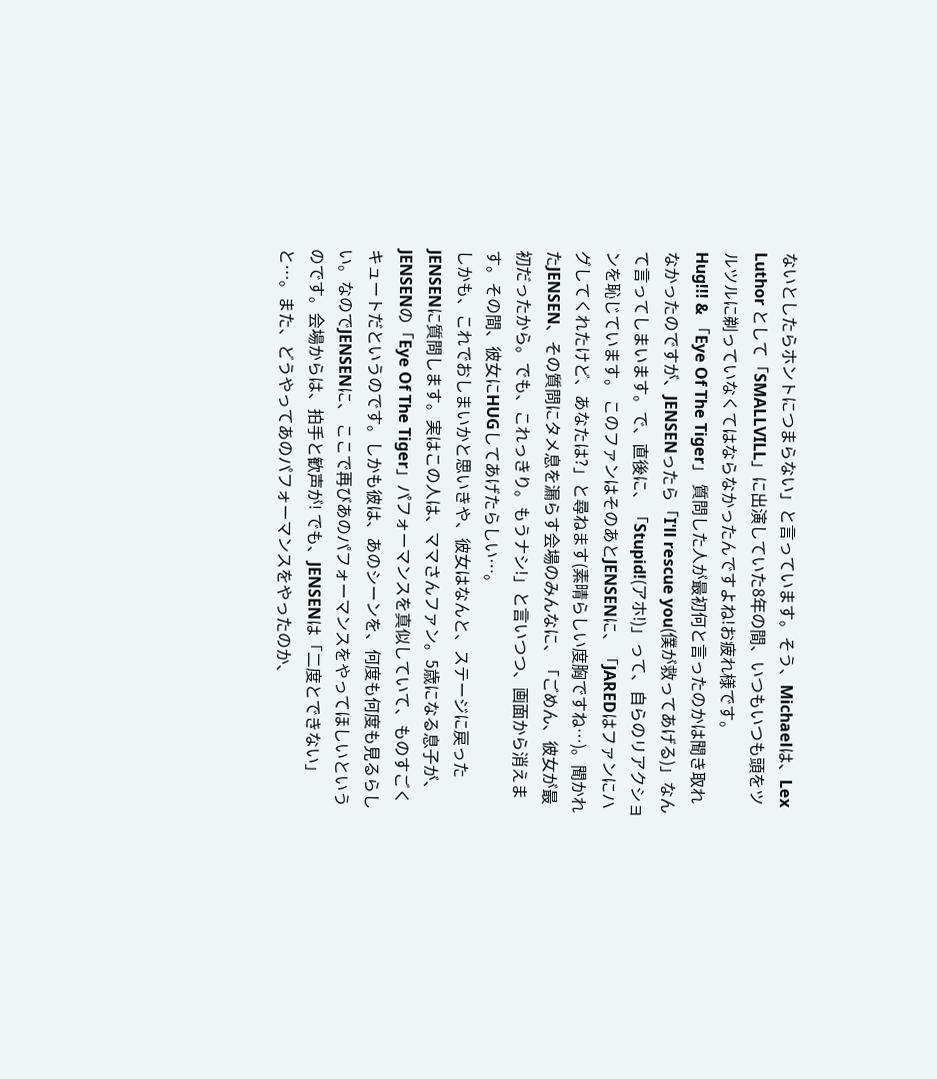ないとしたらホントにつまらない」と言っています。そう、Michaelは、Lex Luthor として「SMALLVILL」に出演していた8年の間、いつもいつも頭をツルツルに剃っていなくてはならなかったんですよね!お疲れ様です。
Hug!!! & 「Eye Of The Tiger」 質問した人が最初何と言ったのかは聞き取れなかったのですが、JENSENったら「I'll rescue you(僕が救ってあげる)」なんて言ってしまいます。で、直後に、「Stupid!(アホ!)」って、自らのリアクションを恥じています。 このファンはそのあとJENSENに、「JAREDはファンにハグしてくれたけど、あなたは?」と尋ねます(素晴らしい度胸ですね…)。聞かれたJENSEN、その質問にタメ息を漏らす会場のみんなに、「ごめん、彼女が最初だったから。でも、これっきり。もうナシ!」と言いつつ、画面から消えます。その間、彼女にHUGしてあげたらしい…。
しかも、これでおしまいかと思いきや、彼女はなんと、ステージに戻ったJENSENに質問します。実はこの人は、ママさんファン。5歳になる息子が、JENSENの「Eye Of The Tiger」パフォーマンスを真似していて、ものすごくキュートだというのです。しかも彼は、あのシーンを、何度も何度も見るらしい。なのでJENSENに、 ここで再びあのパフォーマンスをやってほしいというのです。会場からは、拍手と歓声が! でも、JENSENは「二度とできない」と…。また、どうやってあのパフォーマンスをやったのか、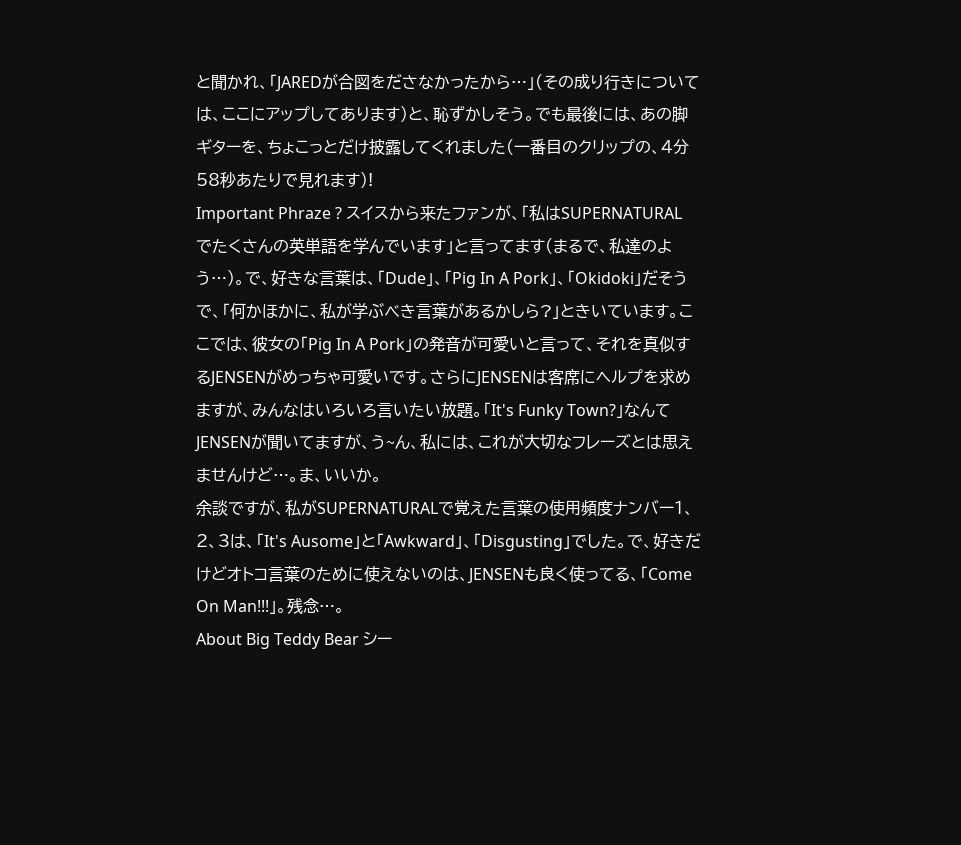と聞かれ、「JAREDが合図をださなかったから…」(その成り行きについては、ここにアップしてあります)と、恥ずかしそう。でも最後には、あの脚ギターを、ちょこっとだけ披露してくれました(一番目のクリップの、4分58秒あたりで見れます)!
Important Phraze ? スイスから来たファンが、「私はSUPERNATURALでたくさんの英単語を学んでいます」と言ってます(まるで、私達のよう…)。で、好きな言葉は、「Dude」、「Pig In A Pork」、「Okidoki」だそうで、「何かほかに、私が学ぶべき言葉があるかしら?」ときいています。ここでは、彼女の「Pig In A Pork」の発音が可愛いと言って、それを真似するJENSENがめっちゃ可愛いです。さらにJENSENは客席にヘルプを求めますが、みんなはいろいろ言いたい放題。「It's Funky Town?」なんてJENSENが聞いてますが、う~ん、私には、これが大切なフレーズとは思えませんけど…。ま、いいか。
余談ですが、私がSUPERNATURALで覚えた言葉の使用頻度ナンバー1、2、3は、「It's Ausome」と「Awkward」、「Disgusting」でした。で、好きだけどオトコ言葉のために使えないのは、JENSENも良く使ってる、「Come On Man!!!」。残念…。
About Big Teddy Bear シー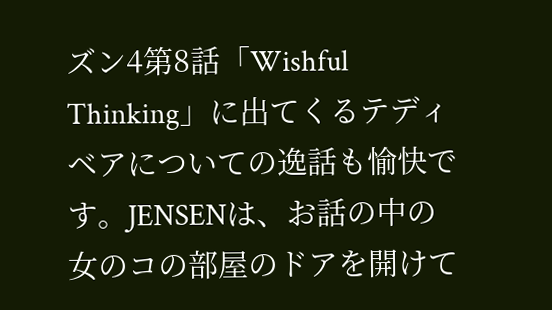ズン4第8話「Wishful Thinking」に出てくるテディベアについての逸話も愉快です。JENSENは、お話の中の女のコの部屋のドアを開けて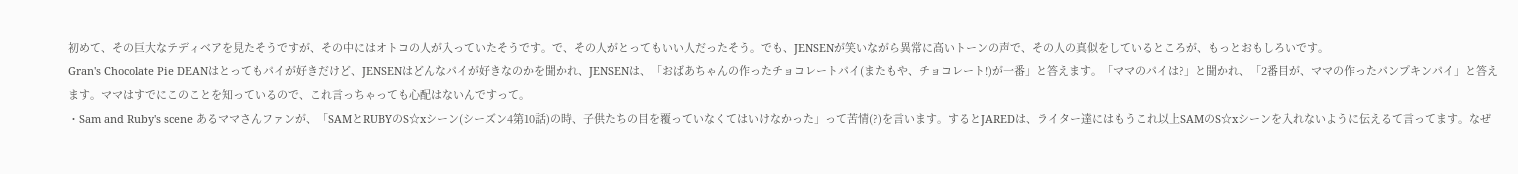初めて、その巨大なテディベアを見たそうですが、その中にはオトコの人が入っていたそうです。で、その人がとってもいい人だったそう。でも、JENSENが笑いながら異常に高いトーンの声で、その人の真似をしているところが、もっとおもしろいです。
Gran's Chocolate Pie DEANはとってもパイが好きだけど、JENSENはどんなパイが好きなのかを聞かれ、JENSENは、「おばあちゃんの作ったチョコレートパイ(またもや、チョコレート!)が一番」と答えます。「ママのパイは?」と聞かれ、「2番目が、ママの作ったパンプキンパイ」と答えます。ママはすでにこのことを知っているので、これ言っちゃっても心配はないんですって。
・Sam and Ruby's scene あるママさんファンが、「SAMとRUBYのS☆xシーン(シーズン4第10話)の時、子供たちの目を覆っていなくてはいけなかった」って苦情(?)を言います。するとJAREDは、ライター達にはもうこれ以上SAMのS☆xシーンを入れないように伝えるて言ってます。なぜ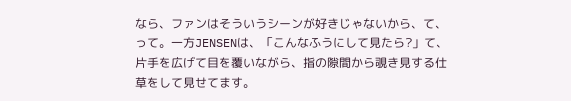なら、ファンはそういうシーンが好きじゃないから、て、って。一方JENSENは、「こんなふうにして見たら?」て、片手を広げて目を覆いながら、指の隙間から覗き見する仕草をして見せてます。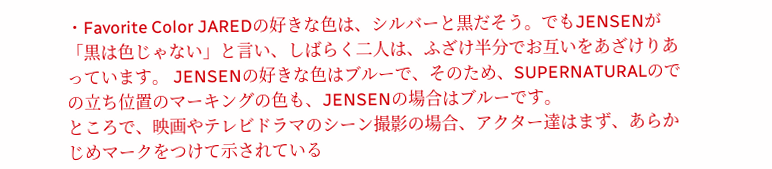・Favorite Color JAREDの好きな色は、シルバーと黒だそう。でもJENSENが「黒は色じゃない」と言い、しばらく二人は、ふざけ半分でお互いをあざけりあっています。 JENSENの好きな色はブルーで、そのため、SUPERNATURALのでの立ち位置のマーキングの色も、JENSENの場合はブルーです。
ところで、映画やテレビドラマのシーン撮影の場合、アクター達はまず、あらかじめマークをつけて示されている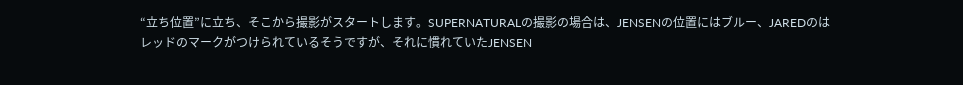“立ち位置”に立ち、そこから撮影がスタートします。SUPERNATURALの撮影の場合は、JENSENの位置にはブルー、JAREDのはレッドのマークがつけられているそうですが、それに慣れていたJENSEN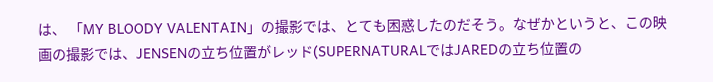は、 「MY BLOODY VALENTAIN」の撮影では、とても困惑したのだそう。なぜかというと、この映画の撮影では、JENSENの立ち位置がレッド(SUPERNATURALではJAREDの立ち位置の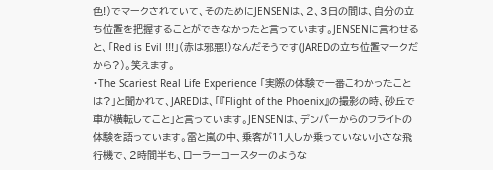色!)でマークされていて、そのためにJENSENは、2、3日の間は、自分の立ち位置を把握することができなかったと言っています。JENSENに言わせると、「Red is Evil !!!」(赤は邪悪!)なんだそうです(JAREDの立ち位置マークだから?)。笑えます。
・The Scariest Real Life Experience 「実際の体験で一番こわかったことは?」と聞かれて、JAREDは、「『Flight of the Phoenix』の撮影の時、砂丘で車が横転してこと」と言っています。JENSENは、デンバーからのフライトの体験を語っています。雷と嵐の中、乗客が11人しか乗っていない小さな飛行機で、2時間半も、ローラーコースターのような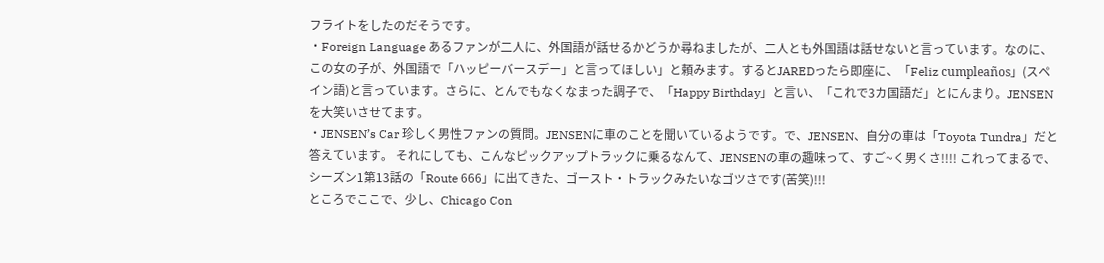フライトをしたのだそうです。
・Foreign Language あるファンが二人に、外国語が話せるかどうか尋ねましたが、二人とも外国語は話せないと言っています。なのに、この女の子が、外国語で「ハッピーバースデー」と言ってほしい」と頼みます。するとJAREDったら即座に、「Feliz cumpleaños」(スペイン語)と言っています。さらに、とんでもなくなまった調子で、「Happy Birthday」と言い、「これで3カ国語だ」とにんまり。JENSENを大笑いさせてます。
・JENSEN’s Car 珍しく男性ファンの質問。JENSENに車のことを聞いているようです。で、JENSEN、自分の車は「Toyota Tundra」だと答えています。 それにしても、こんなピックアップトラックに乗るなんて、JENSENの車の趣味って、すご~く男くさ!!!! これってまるで、シーズン1第13話の「Route 666」に出てきた、ゴースト・トラックみたいなゴツさです(苦笑)!!!
ところでここで、少し、Chicago Con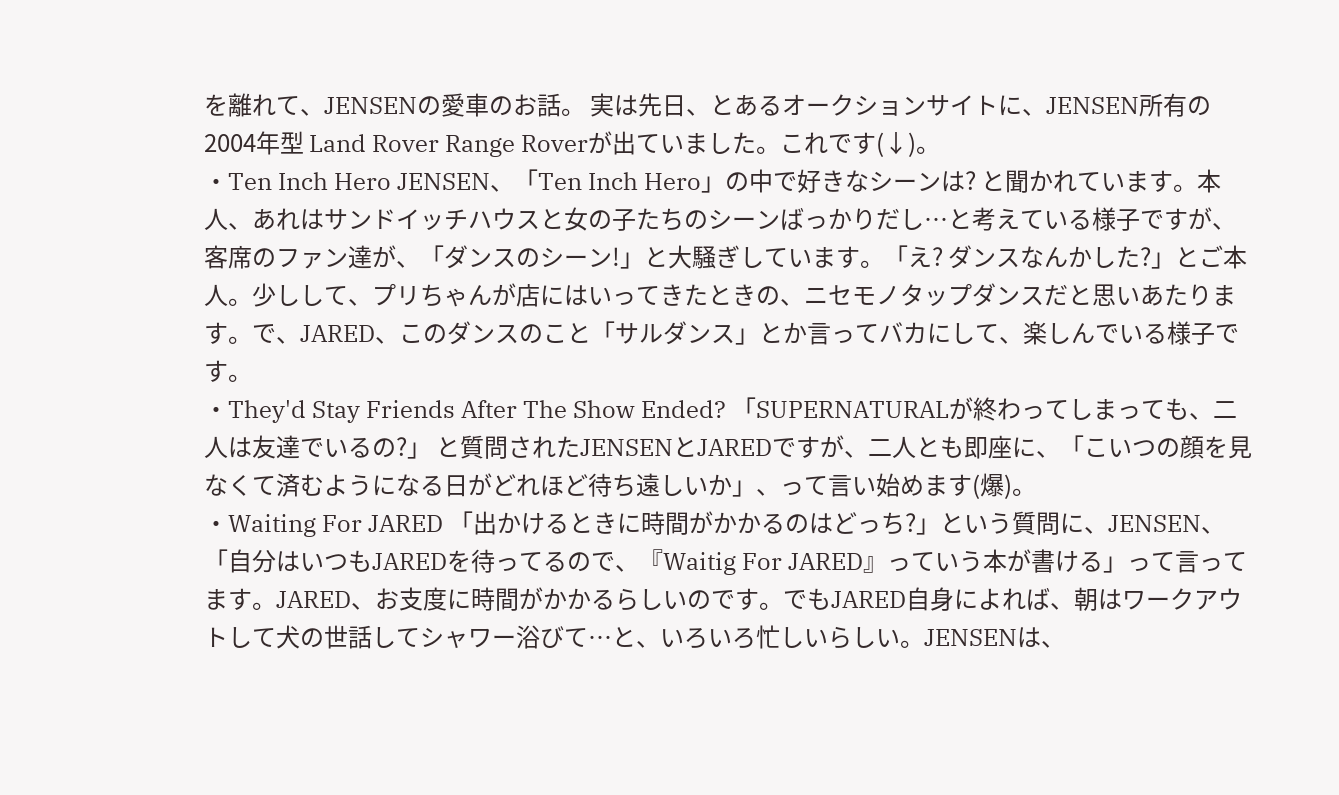を離れて、JENSENの愛車のお話。 実は先日、とあるオークションサイトに、JENSEN所有の2004年型 Land Rover Range Roverが出ていました。これです(↓)。
・Ten Inch Hero JENSEN、「Ten Inch Hero」の中で好きなシーンは? と聞かれています。本人、あれはサンドイッチハウスと女の子たちのシーンばっかりだし…と考えている様子ですが、客席のファン達が、「ダンスのシーン!」と大騒ぎしています。「え? ダンスなんかした?」とご本人。少しして、プリちゃんが店にはいってきたときの、ニセモノタップダンスだと思いあたります。で、JARED、このダンスのこと「サルダンス」とか言ってバカにして、楽しんでいる様子です。
・They'd Stay Friends After The Show Ended? 「SUPERNATURALが終わってしまっても、二人は友達でいるの?」 と質問されたJENSENとJAREDですが、二人とも即座に、「こいつの顔を見なくて済むようになる日がどれほど待ち遠しいか」、って言い始めます(爆)。
・Waiting For JARED 「出かけるときに時間がかかるのはどっち?」という質問に、JENSEN、「自分はいつもJAREDを待ってるので、『Waitig For JARED』っていう本が書ける」って言ってます。JARED、お支度に時間がかかるらしいのです。でもJARED自身によれば、朝はワークアウトして犬の世話してシャワー浴びて…と、いろいろ忙しいらしい。JENSENは、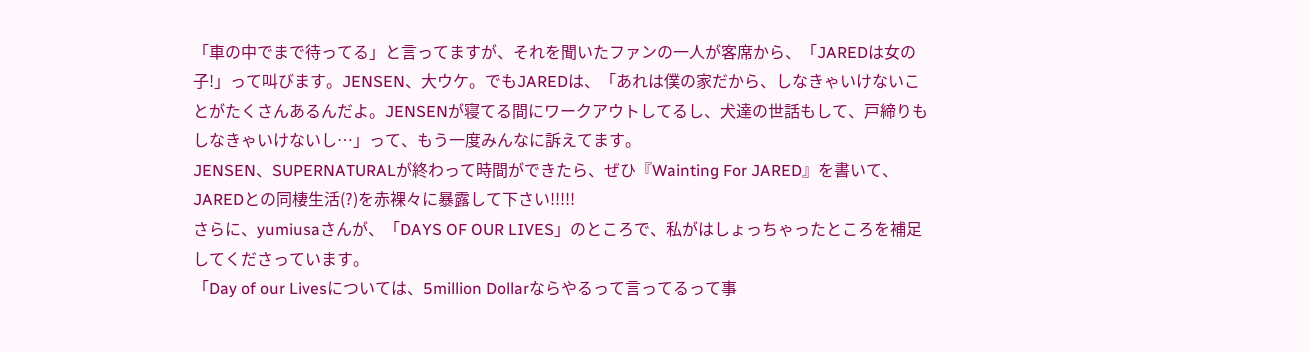「車の中でまで待ってる」と言ってますが、それを聞いたファンの一人が客席から、「JAREDは女の子!」って叫びます。JENSEN、大ウケ。でもJAREDは、「あれは僕の家だから、しなきゃいけないことがたくさんあるんだよ。JENSENが寝てる間にワークアウトしてるし、犬達の世話もして、戸締りもしなきゃいけないし…」って、もう一度みんなに訴えてます。
JENSEN、SUPERNATURALが終わって時間ができたら、ぜひ『Wainting For JARED』を書いて、JAREDとの同棲生活(?)を赤裸々に暴露して下さい!!!!!
さらに、yumiusaさんが、「DAYS OF OUR LIVES」のところで、私がはしょっちゃったところを補足してくださっています。
「Day of our Livesについては、5million Dollarならやるって言ってるって事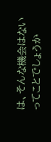は、そんな機会はないってことでしょうか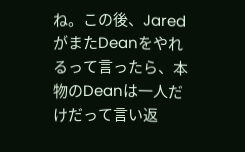ね。この後、JaredがまたDeanをやれるって言ったら、本物のDeanは一人だけだって言い返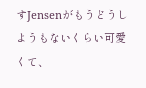すJensenがもうどうしようもないくらい可愛くて、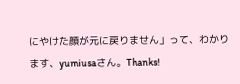にやけた顔が元に戻りません」って、わかります、yumiusaさん。Thanks!